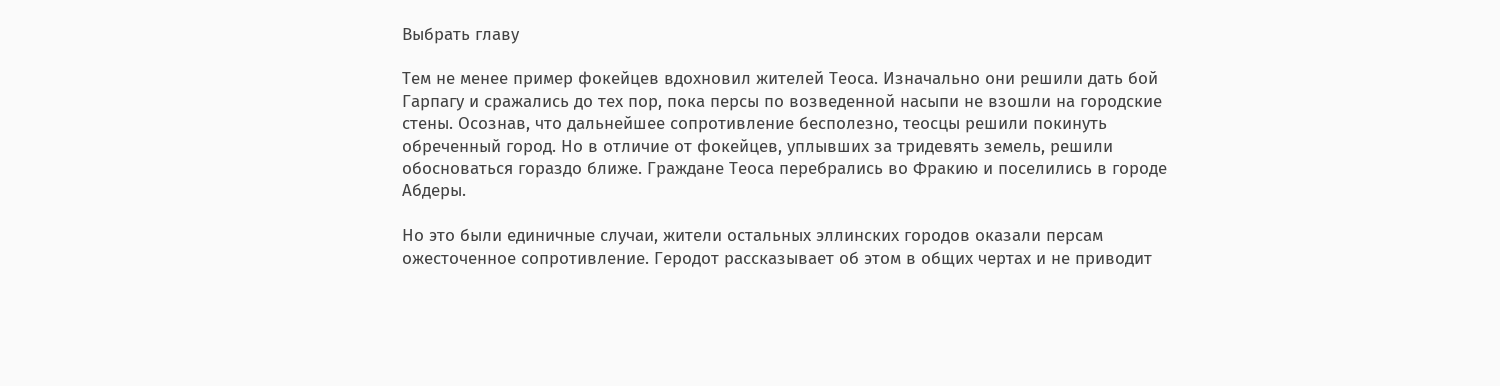Выбрать главу

Тем не менее пример фокейцев вдохновил жителей Теоса. Изначально они решили дать бой Гарпагу и сражались до тех пор, пока персы по возведенной насыпи не взошли на городские стены. Осознав, что дальнейшее сопротивление бесполезно, теосцы решили покинуть обреченный город. Но в отличие от фокейцев, уплывших за тридевять земель, решили обосноваться гораздо ближе. Граждане Теоса перебрались во Фракию и поселились в городе Абдеры.

Но это были единичные случаи, жители остальных эллинских городов оказали персам ожесточенное сопротивление. Геродот рассказывает об этом в общих чертах и не приводит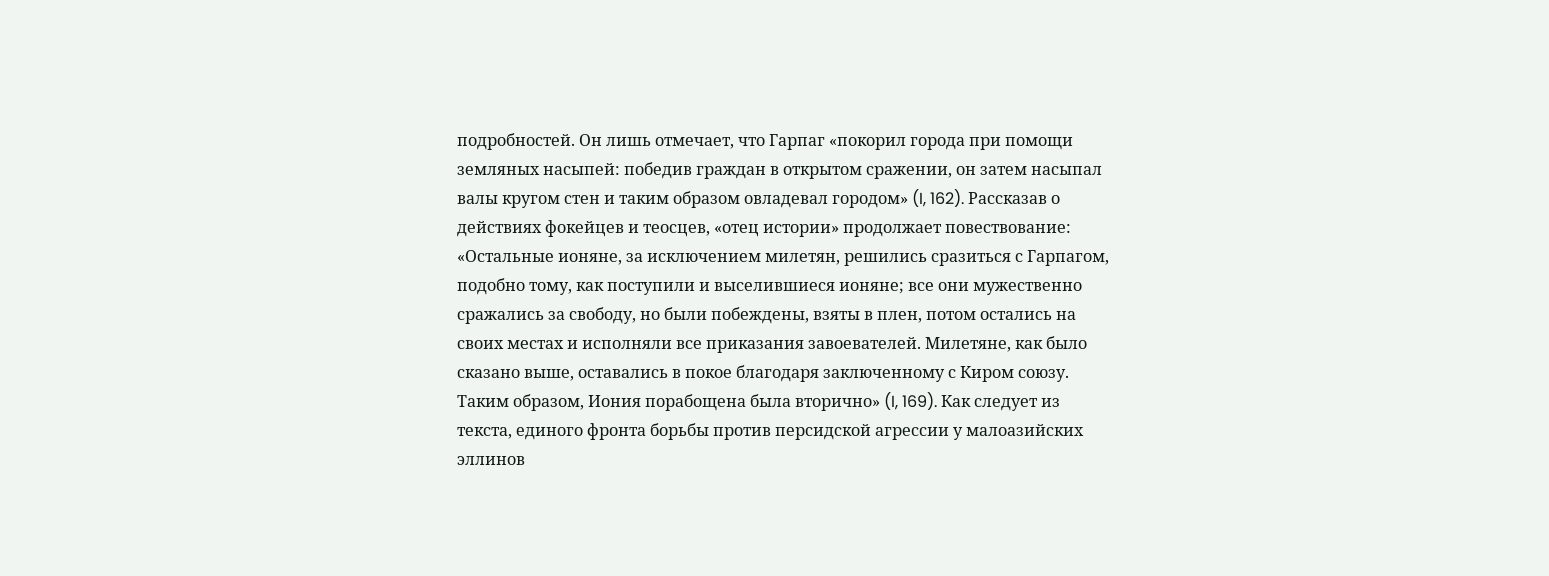подробностей. Он лишь отмечает, что Гарпаг «покорил города при помощи земляных насыпей: победив граждан в открытом сражении, он затем насыпал валы кругом стен и таким образом овладевал городом» (I, 162). Рассказав о действиях фокейцев и теосцев, «отец истории» продолжает повествование: «Остальные ионяне, за исключением милетян, решились сразиться с Гарпагом, подобно тому, как поступили и выселившиеся ионяне; все они мужественно сражались за свободу, но были побеждены, взяты в плен, потом остались на своих местах и исполняли все приказания завоевателей. Милетяне, как было сказано выше, оставались в покое благодаря заключенному с Киром союзу. Таким образом, Иония порабощена была вторично» (I, 169). Как следует из текста, единого фронта борьбы против персидской агрессии у малоазийских эллинов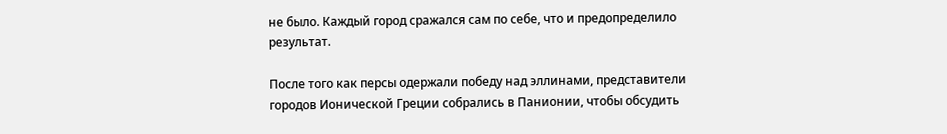не было. Каждый город сражался сам по себе, что и предопределило результат.

После того как персы одержали победу над эллинами, представители городов Ионической Греции собрались в Панионии, чтобы обсудить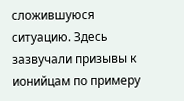сложившуюся ситуацию. Здесь зазвучали призывы к ионийцам по примеру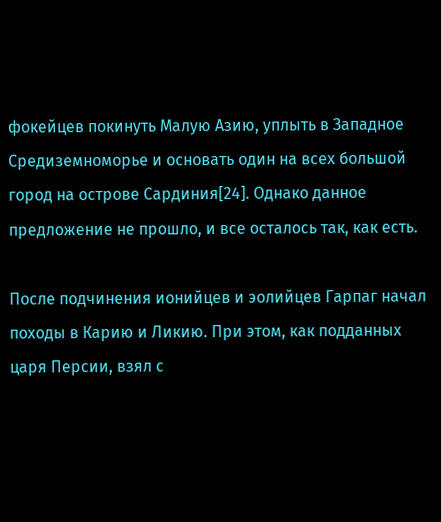фокейцев покинуть Малую Азию, уплыть в Западное Средиземноморье и основать один на всех большой город на острове Сардиния[24]. Однако данное предложение не прошло, и все осталось так, как есть.

После подчинения ионийцев и эолийцев Гарпаг начал походы в Карию и Ликию. При этом, как подданных царя Персии, взял с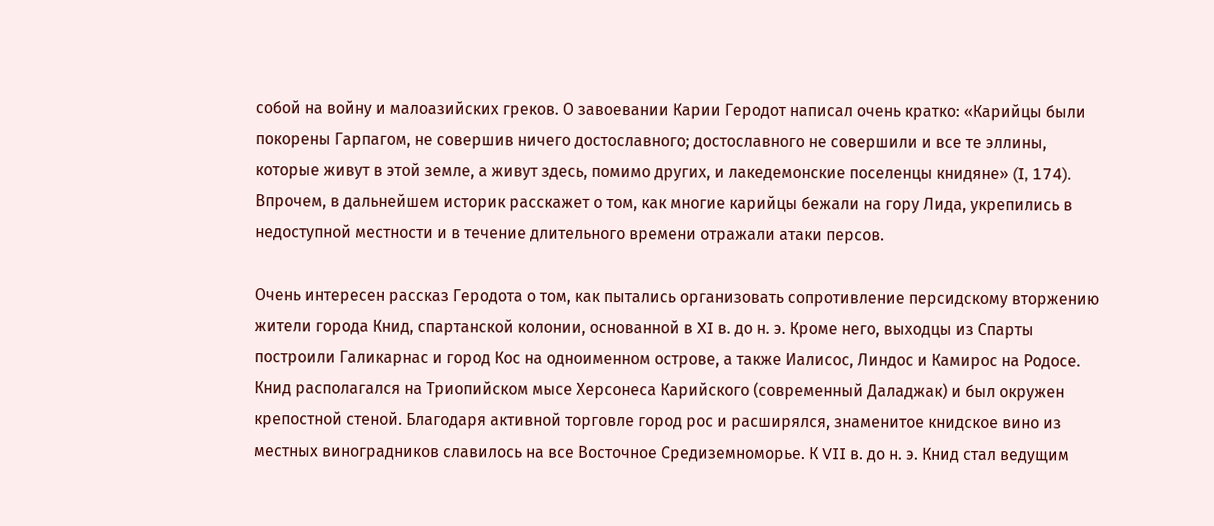собой на войну и малоазийских греков. О завоевании Карии Геродот написал очень кратко: «Карийцы были покорены Гарпагом, не совершив ничего достославного; достославного не совершили и все те эллины, которые живут в этой земле, а живут здесь, помимо других, и лакедемонские поселенцы книдяне» (I, 174). Впрочем, в дальнейшем историк расскажет о том, как многие карийцы бежали на гору Лида, укрепились в недоступной местности и в течение длительного времени отражали атаки персов.

Очень интересен рассказ Геродота о том, как пытались организовать сопротивление персидскому вторжению жители города Книд, спартанской колонии, основанной в XI в. до н. э. Кроме него, выходцы из Спарты построили Галикарнас и город Кос на одноименном острове, а также Иалисос, Линдос и Камирос на Родосе. Книд располагался на Триопийском мысе Херсонеса Карийского (современный Даладжак) и был окружен крепостной стеной. Благодаря активной торговле город рос и расширялся, знаменитое книдское вино из местных виноградников славилось на все Восточное Средиземноморье. К VII в. до н. э. Книд стал ведущим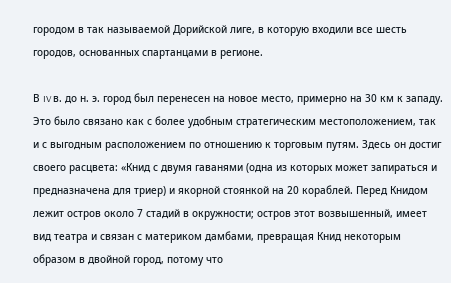городом в так называемой Дорийской лиге, в которую входили все шесть городов, основанных спартанцами в регионе.

В IV в. до н. э. город был перенесен на новое место, примерно на 30 км к западу. Это было связано как с более удобным стратегическим местоположением, так и с выгодным расположением по отношению к торговым путям. Здесь он достиг своего расцвета: «Книд с двумя гаванями (одна из которых может запираться и предназначена для триер) и якорной стоянкой на 20 кораблей. Перед Книдом лежит остров около 7 стадий в окружности; остров этот возвышенный, имеет вид театра и связан с материком дамбами, превращая Книд некоторым образом в двойной город, потому что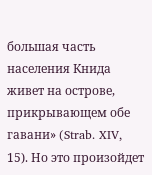большая часть населения Книда живет на острове, прикрывающем обе гавани» (Strab. XIV, 15). Но это произойдет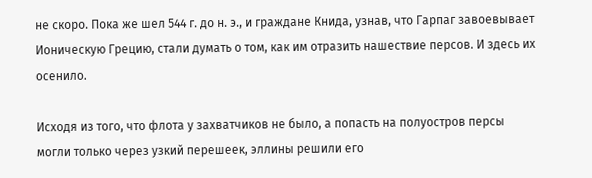не скоро. Пока же шел 544 г. до н. э., и граждане Книда, узнав, что Гарпаг завоевывает Ионическую Грецию, стали думать о том, как им отразить нашествие персов. И здесь их осенило.

Исходя из того, что флота у захватчиков не было, а попасть на полуостров персы могли только через узкий перешеек, эллины решили его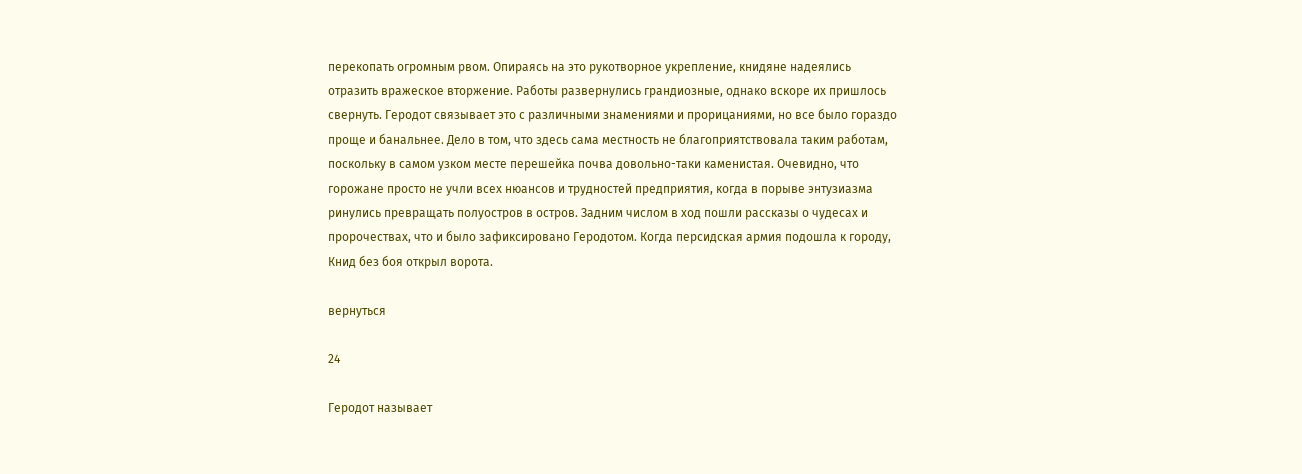перекопать огромным рвом. Опираясь на это рукотворное укрепление, книдяне надеялись отразить вражеское вторжение. Работы развернулись грандиозные, однако вскоре их пришлось свернуть. Геродот связывает это с различными знамениями и прорицаниями, но все было гораздо проще и банальнее. Дело в том, что здесь сама местность не благоприятствовала таким работам, поскольку в самом узком месте перешейка почва довольно-таки каменистая. Очевидно, что горожане просто не учли всех нюансов и трудностей предприятия, когда в порыве энтузиазма ринулись превращать полуостров в остров. Задним числом в ход пошли рассказы о чудесах и пророчествах, что и было зафиксировано Геродотом. Когда персидская армия подошла к городу, Книд без боя открыл ворота.

вернуться

24

Геродот называет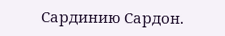Сардинию Сардон.